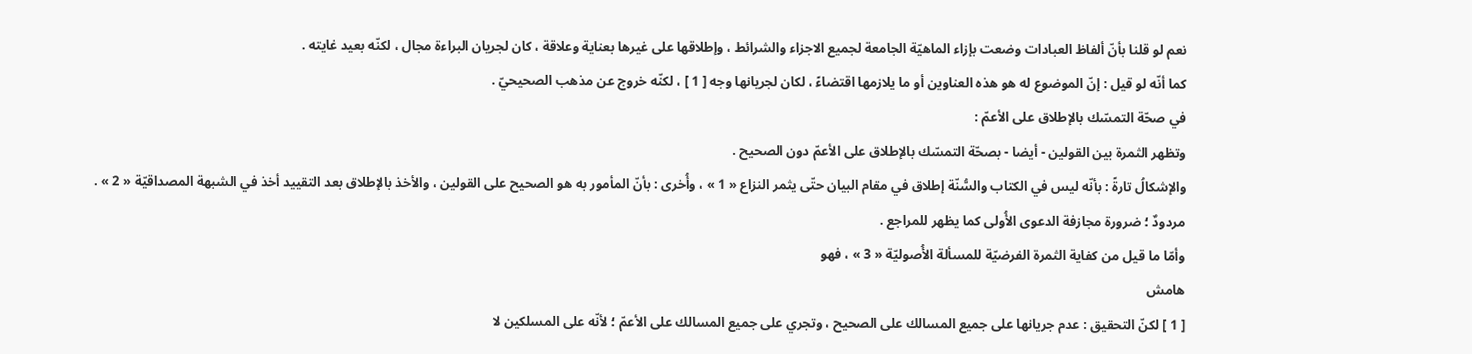نعم لو قلنا بأنّ ألفاظ العبادات وضعت بإزاء الماهيّة الجامعة لجميع الاجزاء والشرائط ، وإطلاقها على غيرها بعناية وعلاقة ، كان لجريان البراءة مجال ، لكنّه بعيد غايته .
كما أنّه لو قيل : إنّ الموضوع له هو هذه العناوين أو ما يلازمها اقتضاءً ، لكان لجريانها وجه [ 1 ] ، لكنّه خروج عن مذهب الصحيحيّ .
في صحّة التمسّك بالإطلاق على الأعمّ :
وتظهر الثمرة بين القولين - أيضا - بصحّة التمسّك بالإطلاق على الأعمّ دون الصحيح .
والإشكالُ تارةً : بأنّه ليس في الكتاب والسُّنّة إطلاق في مقام البيان حتّى يثمر النزاع « 1 » ، وأُخرى : بأنّ المأمور به هو الصحيح على القولين ، والأخذ بالإطلاق بعد التقييد أخذ في الشبهة المصداقيّة « 2 » .
مردودٌ ؛ ضرورة مجازفة الدعوى الأُولى كما يظهر للمراجع .
وأمّا ما قيل من كفاية الثمرة الفرضيّة للمسألة الأُصوليّة « 3 » ، فهو
هامش
[ 1 ] لكنّ التحقيق : عدم جريانها على جميع المسالك على الصحيح ، وتجري على جميع المسالك على الأعمّ ؛ لأنّه على المسلكين لا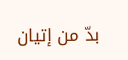بدّ من إتيان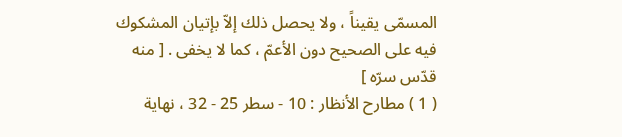المسمّى يقيناً ، ولا يحصل ذلك إلاّ بإتيان المشكوك فيه على الصحيح دون الأعمّ ، كما لا يخفى . [ منه قدّس سرّه ]
( 1 ) مطارح الأنظار : 10 - سطر 25 - 32 ، نهاية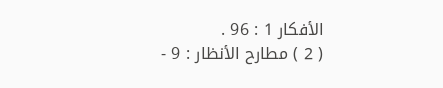الأفكار 1 : 96 .
( 2 ) مطارح الأنظار : 9 -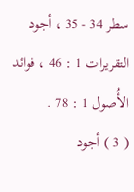سطر 34 - 35 ، أجود التقريرات 1 : 46 ، فوائد الأُصول 1 : 78 .
( 3 ) أجود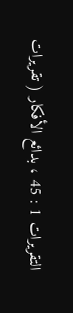التقريرات 1 : 45 ، بدائع الأفكار ( تقريرات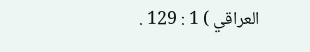العراقي ) 1 : 129 .